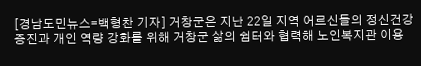[경남도민뉴스=백형찬 기자] 거창군은 지난 22일 지역 어르신들의 정신건강 증진과 개인 역량 강화를 위해 거창군 삶의 쉼터와 협력해 노인복지관 이용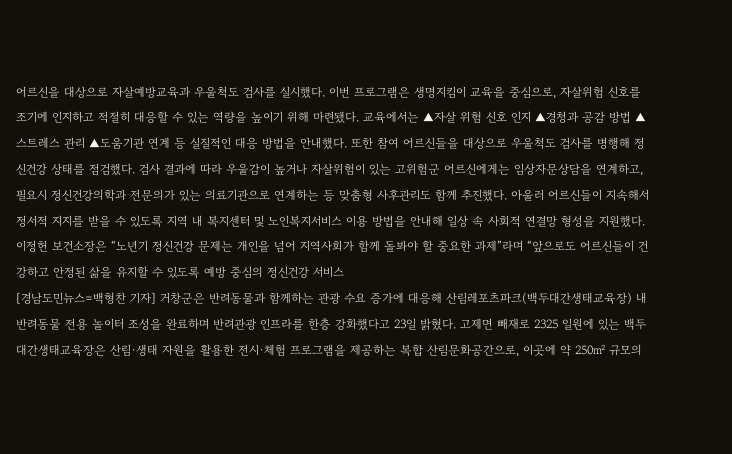어르신을 대상으로 자살예방교육과 우울척도 검사를 실시했다. 이번 프로그램은 생명지킴이 교육을 중심으로, 자살위험 신호를 조기에 인지하고 적절히 대응할 수 있는 역량을 높이기 위해 마련됐다. 교육에서는 ▲자살 위험 신호 인지 ▲경청과 공감 방법 ▲스트레스 관리 ▲도움기관 연계 등 실질적인 대응 방법을 안내했다. 또한 참여 어르신들을 대상으로 우울척도 검사를 병행해 정신건강 상태를 점검했다. 검사 결과에 따라 우울감이 높거나 자살위험이 있는 고위험군 어르신에게는 임상자문상담을 연계하고, 필요시 정신건강의학과 전문의가 있는 의료기관으로 연계하는 등 맞춤형 사후관리도 함께 추진했다. 아울러 어르신들이 지속해서 정서적 지지를 받을 수 있도록 지역 내 복지센터 및 노인복지서비스 이용 방법을 안내해 일상 속 사회적 연결망 형성을 지원했다. 이정헌 보건소장은 “노년기 정신건강 문제는 개인을 넘어 지역사회가 함께 돌봐야 할 중요한 과제”라며 “앞으로도 어르신들이 건강하고 안정된 삶을 유지할 수 있도록 예방 중심의 정신건강 서비스
[경남도민뉴스=백형찬 기자] 거창군은 반려동물과 함께하는 관광 수요 증가에 대응해 산림레포츠파크(백두대간생태교육장) 내 반려동물 전용 놀이터 조성을 완료하며 반려관광 인프라를 한층 강화했다고 23일 밝혔다. 고제면 빼재로 2325 일원에 있는 백두대간생태교육장은 산림·생태 자원을 활용한 전시·체험 프로그램을 제공하는 복합 산림문화공간으로, 이곳에 약 250㎡ 규모의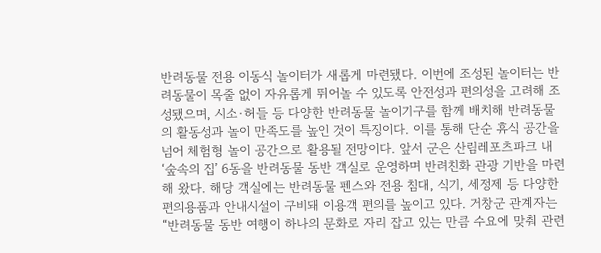반려동물 전용 이동식 놀이터가 새롭게 마련됐다. 이번에 조성된 놀이터는 반려동물이 목줄 없이 자유롭게 뛰어놀 수 있도록 안전성과 편의성을 고려해 조성됐으며, 시소·허들 등 다양한 반려동물 놀이기구를 함께 배치해 반려동물의 활동성과 놀이 만족도를 높인 것이 특징이다. 이를 통해 단순 휴식 공간을 넘어 체험형 놀이 공간으로 활용될 전망이다. 앞서 군은 산림레포츠파크 내 ‘숲속의 집’ 6동을 반려동물 동반 객실로 운영하며 반려친화 관광 기반을 마련해 왔다. 해당 객실에는 반려동물 펜스와 전용 침대, 식기, 세정제 등 다양한 편의용품과 안내시설이 구비돼 이용객 편의를 높이고 있다. 거창군 관계자는 “반려동물 동반 여행이 하나의 문화로 자리 잡고 있는 만큼 수요에 맞춰 관련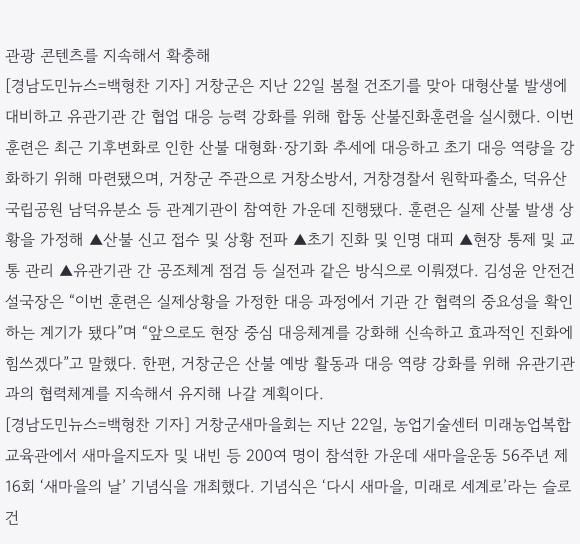관광 콘텐츠를 지속해서 확충해
[경남도민뉴스=백형찬 기자] 거창군은 지난 22일 봄철 건조기를 맞아 대형산불 발생에 대비하고 유관기관 간 협업 대응 능력 강화를 위해 합동 산불진화훈련을 실시했다. 이번 훈련은 최근 기후변화로 인한 산불 대형화·장기화 추세에 대응하고 초기 대응 역량을 강화하기 위해 마련됐으며, 거창군 주관으로 거창소방서, 거창경찰서 원학파출소, 덕유산국립공원 남덕유분소 등 관계기관이 참여한 가운데 진행됐다. 훈련은 실제 산불 발생 상황을 가정해 ▲산불 신고 접수 및 상황 전파 ▲초기 진화 및 인명 대피 ▲현장 통제 및 교통 관리 ▲유관기관 간 공조체계 점검 등 실전과 같은 방식으로 이뤄졌다. 김성윤 안전건설국장은 “이번 훈련은 실제상황을 가정한 대응 과정에서 기관 간 협력의 중요성을 확인하는 계기가 됐다”며 “앞으로도 현장 중심 대응체계를 강화해 신속하고 효과적인 진화에 힘쓰겠다”고 말했다. 한편, 거창군은 산불 예방 활동과 대응 역량 강화를 위해 유관기관과의 협력체계를 지속해서 유지해 나갈 계획이다.
[경남도민뉴스=백형찬 기자] 거창군새마을회는 지난 22일, 농업기술센터 미래농업복합교육관에서 새마을지도자 및 내빈 등 200여 명이 참석한 가운데 새마을운동 56주년 제16회 ‘새마을의 날’ 기념식을 개최했다. 기념식은 ‘다시 새마을, 미래로 세계로’라는 슬로건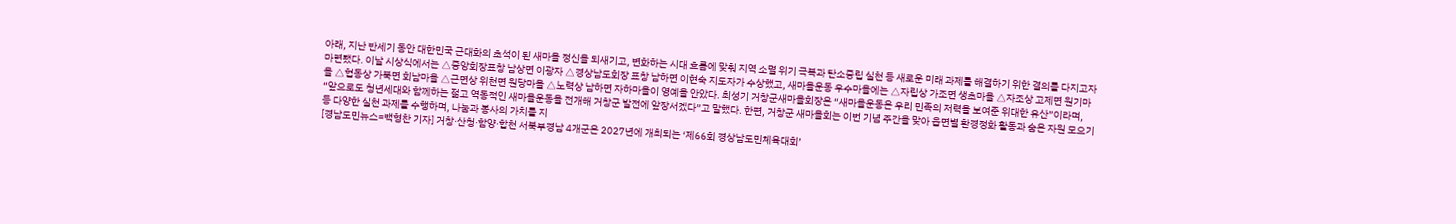아래, 지난 반세기 동안 대한민국 근대화의 초석이 된 새마을 정신을 되새기고, 변화하는 시대 흐름에 맞춰 지역 소멸 위기 극복과 탄소중립 실천 등 새로운 미래 과제를 해결하기 위한 결의를 다지고자 마련됐다. 이날 시상식에서는 △중앙회장표창 남상면 이광자 △경상남도회장 표창 남하면 이현숙 지도자가 수상했고, 새마을운동 우수마을에는 △자립상 가조면 생초마을 △자조상 고제면 원기마을 △협동상 가북면 회남마을 △근면상 위천면 원당마을 △노력상 남하면 자하마을이 영예을 안았다. 최성기 거창군새마을회장은 “새마을운동은 우리 민족의 저력을 보여준 위대한 유산”이라며, “앞으로도 청년세대와 함께하는 젊고 역동적인 새마을운동을 전개해 거창군 발전에 앞장서겠다”고 말했다. 한편, 거창군 새마을회는 이번 기념 주간을 맞아 읍면별 환경정화 활동과 숨은 자원 모으기 등 다양한 실천 과제를 수행하며, 나눔과 봉사의 가치를 지
[경남도민뉴스=백형찬 기자] 거창·산청·함양·합천 서북부경남 4개군은 2027년에 개최되는 ‘제66회 경상남도민체육대회’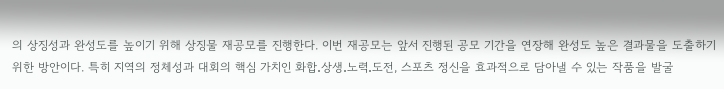의 상징성과 완성도를 높이기 위해 상징물 재공모를 진행한다. 이번 재공모는 앞서 진행된 공모 기간을 연장해 완성도 높은 결과물을 도출하기 위한 방안이다. 특히 지역의 정체성과 대회의 핵심 가치인 화합․상생․노력․도전, 스포츠 정신을 효과적으로 담아낼 수 있는 작품을 발굴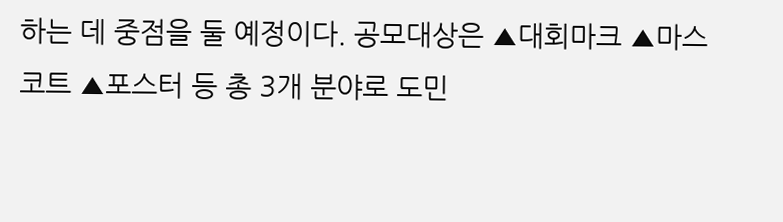하는 데 중점을 둘 예정이다. 공모대상은 ▲대회마크 ▲마스코트 ▲포스터 등 총 3개 분야로 도민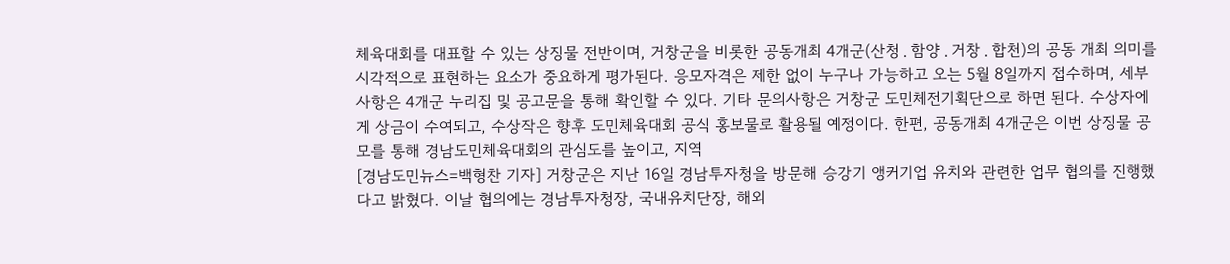체육대회를 대표할 수 있는 상징물 전반이며, 거창군을 비롯한 공동개최 4개군(산청․함양․거창․합천)의 공동 개최 의미를 시각적으로 표현하는 요소가 중요하게 평가된다. 응모자격은 제한 없이 누구나 가능하고 오는 5월 8일까지 접수하며, 세부 사항은 4개군 누리집 및 공고문을 통해 확인할 수 있다. 기타 문의사항은 거창군 도민체전기획단으로 하면 된다. 수상자에게 상금이 수여되고, 수상작은 향후 도민체육대회 공식 홍보물로 활용될 예정이다. 한편, 공동개최 4개군은 이번 상징물 공모를 통해 경남도민체육대회의 관심도를 높이고, 지역
[경남도민뉴스=백형찬 기자] 거창군은 지난 16일 경남투자청을 방문해 승강기 앵커기업 유치와 관련한 업무 협의를 진행했다고 밝혔다. 이날 협의에는 경남투자청장, 국내유치단장, 해외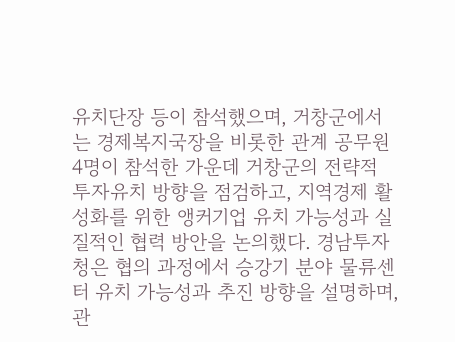유치단장 등이 참석했으며, 거창군에서는 경제복지국장을 비롯한 관계 공무원 4명이 참석한 가운데 거창군의 전략적 투자유치 방향을 점검하고, 지역경제 활성화를 위한 앵커기업 유치 가능성과 실질적인 협력 방안을 논의했다. 경남투자청은 협의 과정에서 승강기 분야 물류센터 유치 가능성과 추진 방향을 설명하며, 관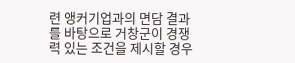련 앵커기업과의 면담 결과를 바탕으로 거창군이 경쟁력 있는 조건을 제시할 경우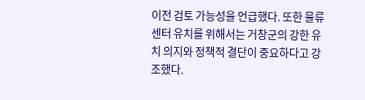이전 검토 가능성을 언급했다. 또한 물류센터 유치를 위해서는 거창군의 강한 유치 의지와 정책적 결단이 중요하다고 강조했다.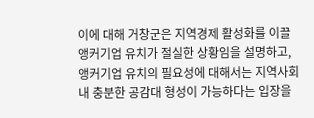이에 대해 거창군은 지역경제 활성화를 이끌 앵커기업 유치가 절실한 상황임을 설명하고, 앵커기업 유치의 필요성에 대해서는 지역사회 내 충분한 공감대 형성이 가능하다는 입장을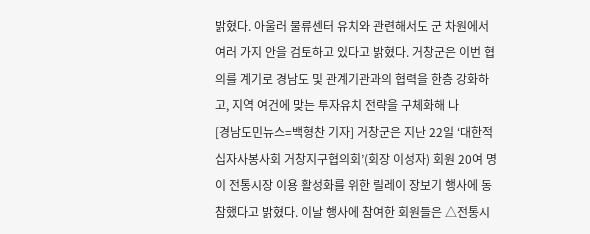밝혔다. 아울러 물류센터 유치와 관련해서도 군 차원에서 여러 가지 안을 검토하고 있다고 밝혔다. 거창군은 이번 협의를 계기로 경남도 및 관계기관과의 협력을 한층 강화하고, 지역 여건에 맞는 투자유치 전략을 구체화해 나
[경남도민뉴스=백형찬 기자] 거창군은 지난 22일 ‘대한적십자사봉사회 거창지구협의회’(회장 이성자) 회원 20여 명이 전통시장 이용 활성화를 위한 릴레이 장보기 행사에 동참했다고 밝혔다. 이날 행사에 참여한 회원들은 △전통시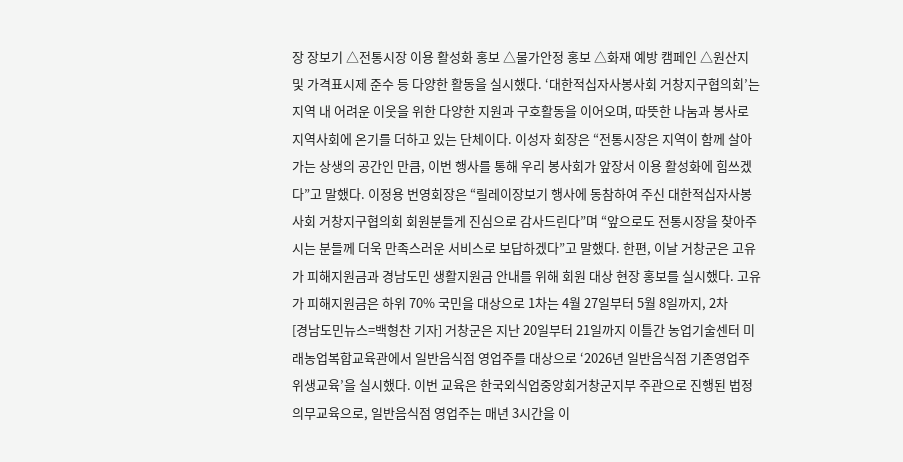장 장보기 △전통시장 이용 활성화 홍보 △물가안정 홍보 △화재 예방 캠페인 △원산지 및 가격표시제 준수 등 다양한 활동을 실시했다. ‘대한적십자사봉사회 거창지구협의회’는 지역 내 어려운 이웃을 위한 다양한 지원과 구호활동을 이어오며, 따뜻한 나눔과 봉사로 지역사회에 온기를 더하고 있는 단체이다. 이성자 회장은 “전통시장은 지역이 함께 살아가는 상생의 공간인 만큼, 이번 행사를 통해 우리 봉사회가 앞장서 이용 활성화에 힘쓰겠다”고 말했다. 이정용 번영회장은 “릴레이장보기 행사에 동참하여 주신 대한적십자사봉사회 거창지구협의회 회원분들게 진심으로 감사드린다”며 “앞으로도 전통시장을 찾아주시는 분들께 더욱 만족스러운 서비스로 보답하겠다”고 말했다. 한편, 이날 거창군은 고유가 피해지원금과 경남도민 생활지원금 안내를 위해 회원 대상 현장 홍보를 실시했다. 고유가 피해지원금은 하위 70% 국민을 대상으로 1차는 4월 27일부터 5월 8일까지, 2차
[경남도민뉴스=백형찬 기자] 거창군은 지난 20일부터 21일까지 이틀간 농업기술센터 미래농업복합교육관에서 일반음식점 영업주를 대상으로 ‘2026년 일반음식점 기존영업주 위생교육’을 실시했다. 이번 교육은 한국외식업중앙회거창군지부 주관으로 진행된 법정 의무교육으로, 일반음식점 영업주는 매년 3시간을 이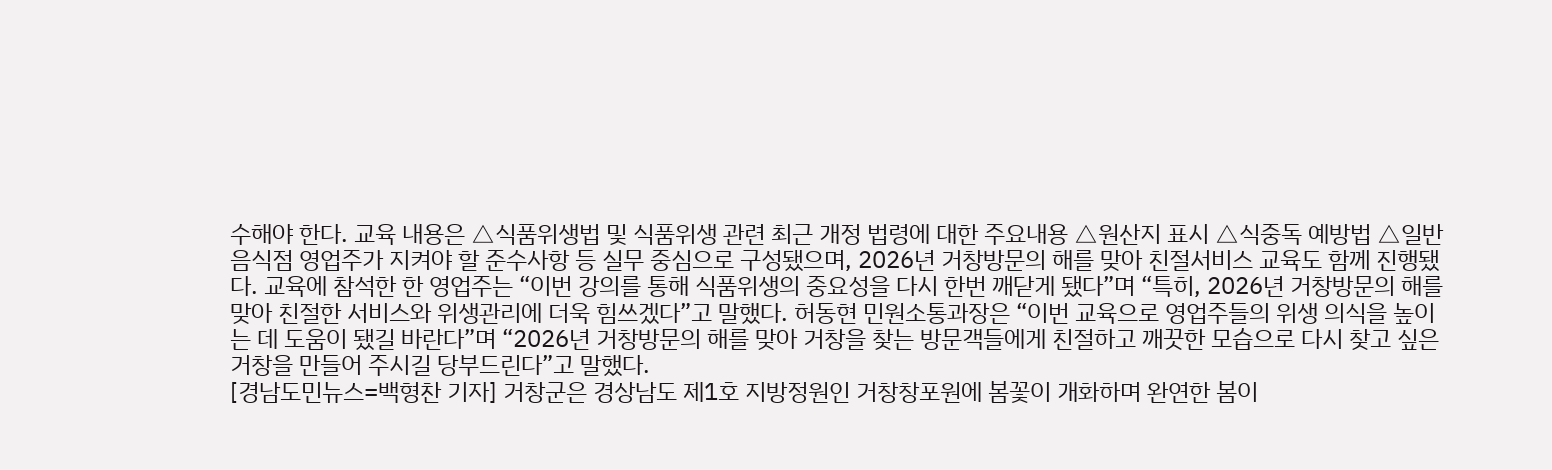수해야 한다. 교육 내용은 △식품위생법 및 식품위생 관련 최근 개정 법령에 대한 주요내용 △원산지 표시 △식중독 예방법 △일반음식점 영업주가 지켜야 할 준수사항 등 실무 중심으로 구성됐으며, 2026년 거창방문의 해를 맞아 친절서비스 교육도 함께 진행됐다. 교육에 참석한 한 영업주는 “이번 강의를 통해 식품위생의 중요성을 다시 한번 깨닫게 됐다”며 “특히, 2026년 거창방문의 해를 맞아 친절한 서비스와 위생관리에 더욱 힘쓰겠다”고 말했다. 허동현 민원소통과장은 “이번 교육으로 영업주들의 위생 의식을 높이는 데 도움이 됐길 바란다”며 “2026년 거창방문의 해를 맞아 거창을 찾는 방문객들에게 친절하고 깨끗한 모습으로 다시 찾고 싶은 거창을 만들어 주시길 당부드린다”고 말했다.
[경남도민뉴스=백형찬 기자] 거창군은 경상남도 제1호 지방정원인 거창창포원에 봄꽃이 개화하며 완연한 봄이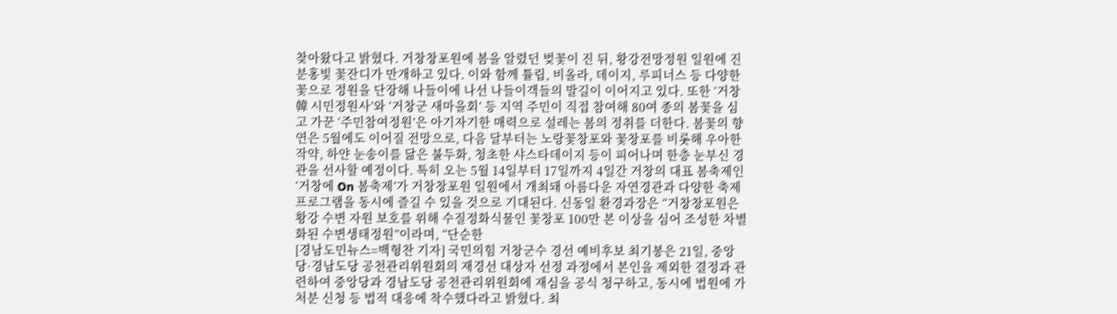찾아왔다고 밝혔다. 거창창포원에 봄을 알렸던 벚꽃이 진 뒤, 황강전망정원 일원에 진분홍빛 꽃잔디가 만개하고 있다. 이와 함께 튤립, 비올라, 데이지, 루피너스 등 다양한 꽃으로 정원을 단장해 나들이에 나선 나들이객들의 발길이 이어지고 있다. 또한 ‘거창韓 시민정원사’와 ‘거창군 새마을회’ 등 지역 주민이 직접 참여해 80여 종의 봄꽃을 심고 가꾼 ‘주민참여정원’은 아기자기한 매력으로 설레는 봄의 정취를 더한다. 봄꽃의 향연은 5월에도 이어질 전망으로, 다음 달부터는 노랑꽃창포와 꽃창포를 비롯해 우아한 작약, 하얀 눈송이를 닮은 불두화, 청초한 샤스타데이지 등이 피어나며 한층 눈부신 경관을 선사할 예정이다. 특히 오는 5월 14일부터 17일까지 4일간 거창의 대표 봄축제인 ‘거창에 On 봄축제’가 거창창포원 일원에서 개최돼 아름다운 자연경관과 다양한 축제 프로그램을 동시에 즐길 수 있을 것으로 기대된다. 신동일 환경과장은 “거창창포원은 황강 수변 자원 보호를 위해 수질정화식물인 꽃창포 100만 본 이상을 심어 조성한 차별화된 수변생태정원”이라며, “단순한
[경남도민뉴스=백형찬 기자] 국민의힘 거창군수 경선 예비후보 최기봉은 21일, 중앙당·경남도당 공천관리위원회의 재경선 대상자 선정 과정에서 본인을 제외한 결정과 관련하여 중앙당과 경남도당 공천관리위원회에 재심을 공식 청구하고, 동시에 법원에 가처분 신청 등 법적 대응에 착수했다라고 밝혔다. 최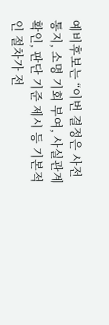예비후보는 “이번 결정은 사전 통지, 소명 기회 부여, 사실관계 확인, 판단 기준 제시 등 기본적인 절차가 전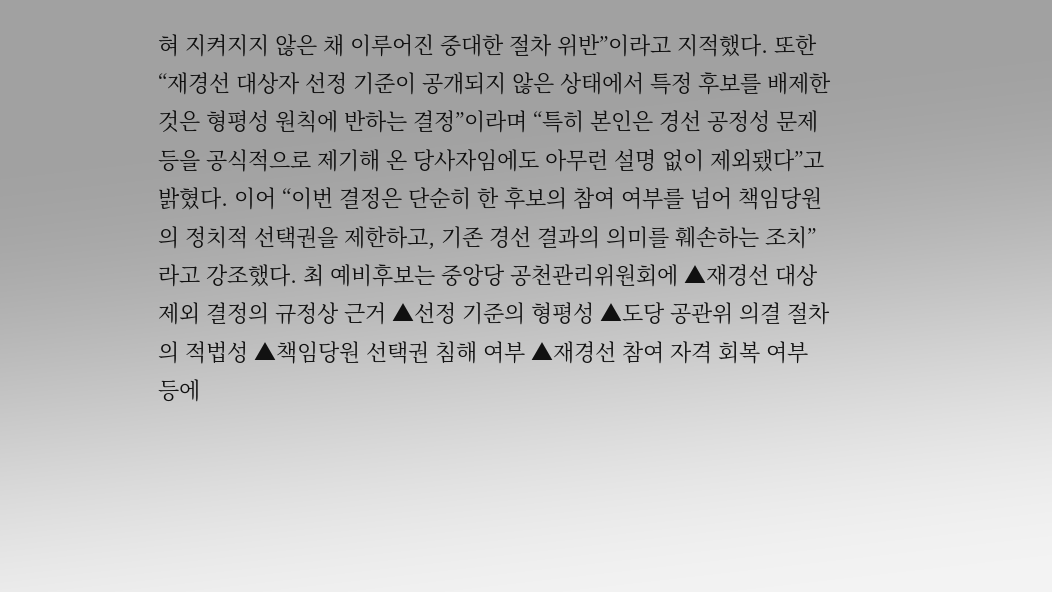혀 지켜지지 않은 채 이루어진 중대한 절차 위반”이라고 지적했다. 또한 “재경선 대상자 선정 기준이 공개되지 않은 상태에서 특정 후보를 배제한 것은 형평성 원칙에 반하는 결정”이라며 “특히 본인은 경선 공정성 문제 등을 공식적으로 제기해 온 당사자임에도 아무런 설명 없이 제외됐다”고 밝혔다. 이어 “이번 결정은 단순히 한 후보의 참여 여부를 넘어 책임당원의 정치적 선택권을 제한하고, 기존 경선 결과의 의미를 훼손하는 조치”라고 강조했다. 최 예비후보는 중앙당 공천관리위원회에 ▲재경선 대상 제외 결정의 규정상 근거 ▲선정 기준의 형평성 ▲도당 공관위 의결 절차의 적법성 ▲책임당원 선택권 침해 여부 ▲재경선 참여 자격 회복 여부 등에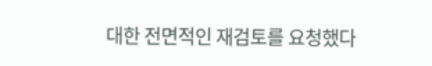대한 전면적인 재검토를 요청했다